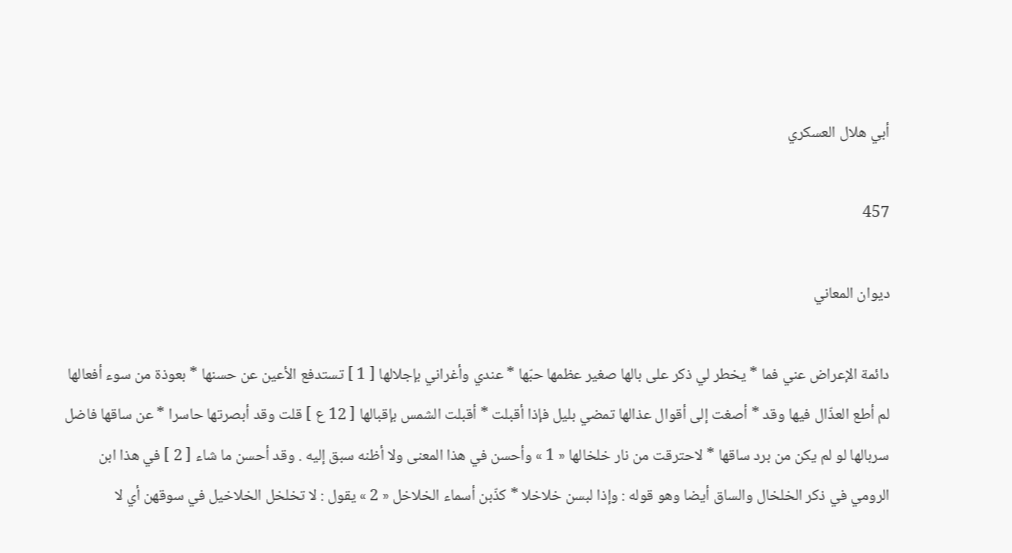أبي هلال العسكري

457

ديوان المعاني

دائمة الإعراض عني فما * يخطر لي ذكر على بالها صغير عظمها حبّها * عندي وأغراني بإجلالها [ 1 ] تستدفع الأعين عن حسنها * بعوذة من سوء أفعالها لم أطع العذّال فيها وقد * أصغت إلى أقوال عذالها تمضي بليل فإذا أقبلت * أقبلت الشمس بإقبالها [ 12 ع ] قلت وقد أبصرتها حاسرا * عن ساقها فاضل سربالها لو لم يكن من برد ساقها * لاحترقت من نار خلخالها « 1 » وأحسن في هذا المعنى ولا أظنه سبق إليه . وقد أحسن ما شاء [ 2 ] في هذا ابن الرومي في ذكر الخلخال والساق أيضا وهو قوله : وإذا لبسن خلاخلا * كذّبن أسماء الخلاخل « 2 » يقول : لا تخلخل الخلاخيل في سوقهن أي لا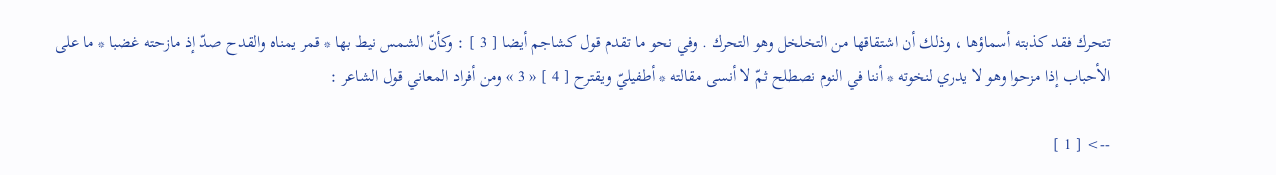تتحرك فقد كذبته أسماؤها ، وذلك أن اشتقاقها من التخلخل وهو التحرك . وفي نحو ما تقدم قول كشاجم أيضا [ 3 ] : وكأنّ الشمس نيط بها * قمر يمناه والقدح صدّ إذ مازحته غضبا * ما على الأحباب إذا مزحوا وهو لا يدري لنخوته * أننا في النوم نصطلح ثمّ لا أنسى مقالته * أطفيليّ ويقترح [ 4 ] « 3 » ومن أفراد المعاني قول الشاعر :

--> [ 1 ]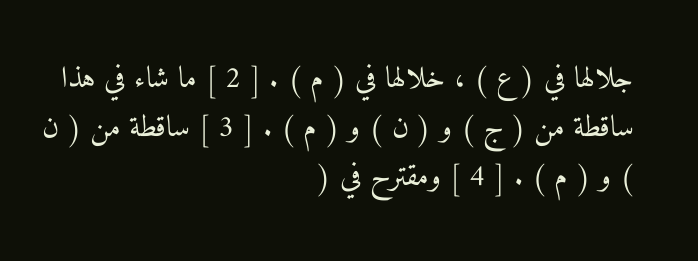جلالها في ( ع ) ، خلالها في ( م ) . [ 2 ] ما شاء في هذا ساقطة من ( ج ) و ( ن ) و ( م ) . [ 3 ] ساقطة من ( ن ) و ( م ) . [ 4 ] ومقترح في (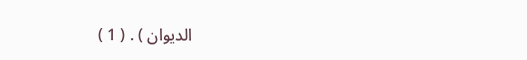الديوان ) . ( 1 )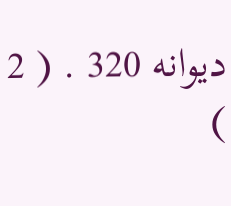ديوانه 320 . ( 2 )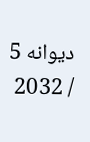ديوانه 5 / 2032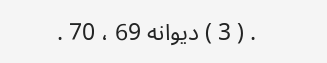. ( 3 ) ديوانه 69 ، 70 .